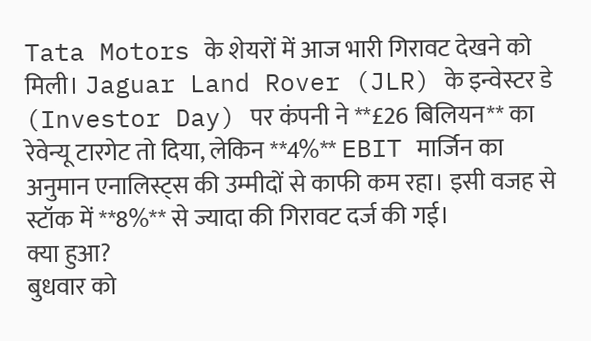Tata Motors के शेयरों में आज भारी गिरावट देखने को मिली। Jaguar Land Rover (JLR) के इन्वेस्टर डे (Investor Day) पर कंपनी ने **£26 बिलियन** का रेवेन्यू टारगेट तो दिया, लेकिन **4%** EBIT मार्जिन का अनुमान एनालिस्ट्स की उम्मीदों से काफी कम रहा। इसी वजह से स्टॉक में **8%** से ज्यादा की गिरावट दर्ज की गई।
क्या हुआ?
बुधवार को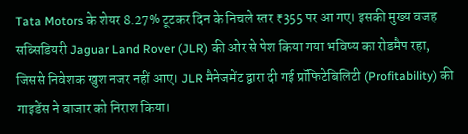Tata Motors के शेयर 8.27% टूटकर दिन के निचले स्तर ₹355 पर आ गए। इसकी मुख्य वजह सब्सिडियरी Jaguar Land Rover (JLR) की ओर से पेश किया गया भविष्य का रोडमैप रहा, जिससे निवेशक खुश नजर नहीं आए। JLR मैनेजमेंट द्वारा दी गई प्रॉफिटेबिलिटी (Profitability) की गाइडेंस ने बाजार को निराश किया।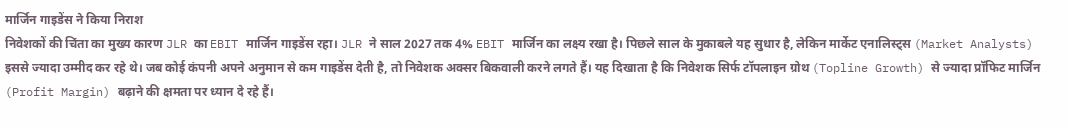मार्जिन गाइडेंस ने किया निराश
निवेशकों की चिंता का मुख्य कारण JLR का EBIT मार्जिन गाइडेंस रहा। JLR ने साल 2027 तक 4% EBIT मार्जिन का लक्ष्य रखा है। पिछले साल के मुकाबले यह सुधार है, लेकिन मार्केट एनालिस्ट्स (Market Analysts) इससे ज्यादा उम्मीद कर रहे थे। जब कोई कंपनी अपने अनुमान से कम गाइडेंस देती है, तो निवेशक अक्सर बिकवाली करने लगते हैं। यह दिखाता है कि निवेशक सिर्फ टॉपलाइन ग्रोथ (Topline Growth) से ज्यादा प्रॉफिट मार्जिन (Profit Margin) बढ़ाने की क्षमता पर ध्यान दे रहे हैं।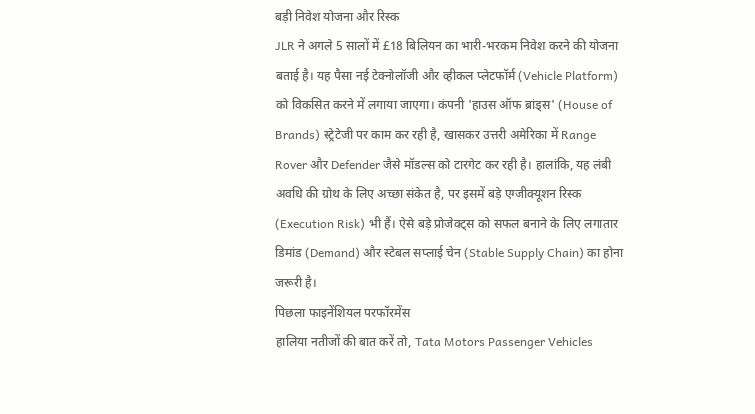बड़ी निवेश योजना और रिस्क
JLR ने अगले 5 सालों में £18 बिलियन का भारी-भरकम निवेश करने की योजना बताई है। यह पैसा नई टेक्नोलॉजी और व्हीकल प्लेटफॉर्म (Vehicle Platform) को विकसित करने में लगाया जाएगा। कंपनी 'हाउस ऑफ ब्रांड्स' (House of Brands) स्ट्रेटेजी पर काम कर रही है, खासकर उत्तरी अमेरिका में Range Rover और Defender जैसे मॉडल्स को टारगेट कर रही है। हालांकि, यह लंबी अवधि की ग्रोथ के लिए अच्छा संकेत है, पर इसमें बड़े एग्जीक्यूशन रिस्क (Execution Risk) भी हैं। ऐसे बड़े प्रोजेक्ट्स को सफल बनाने के लिए लगातार डिमांड (Demand) और स्टेबल सप्लाई चेन (Stable Supply Chain) का होना जरूरी है।
पिछला फाइनेंशियल परफॉरमेंस
हालिया नतीजों की बात करें तो, Tata Motors Passenger Vehicles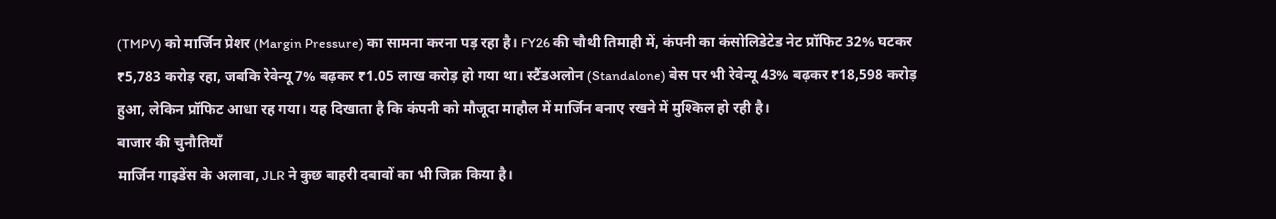(TMPV) को मार्जिन प्रेशर (Margin Pressure) का सामना करना पड़ रहा है। FY26 की चौथी तिमाही में, कंपनी का कंसोलिडेटेड नेट प्रॉफिट 32% घटकर ₹5,783 करोड़ रहा, जबकि रेवेन्यू 7% बढ़कर ₹1.05 लाख करोड़ हो गया था। स्टैंडअलोन (Standalone) बेस पर भी रेवेन्यू 43% बढ़कर ₹18,598 करोड़ हुआ, लेकिन प्रॉफिट आधा रह गया। यह दिखाता है कि कंपनी को मौजूदा माहौल में मार्जिन बनाए रखने में मुश्किल हो रही है।
बाजार की चुनौतियाँ
मार्जिन गाइडेंस के अलावा, JLR ने कुछ बाहरी दबावों का भी जिक्र किया है।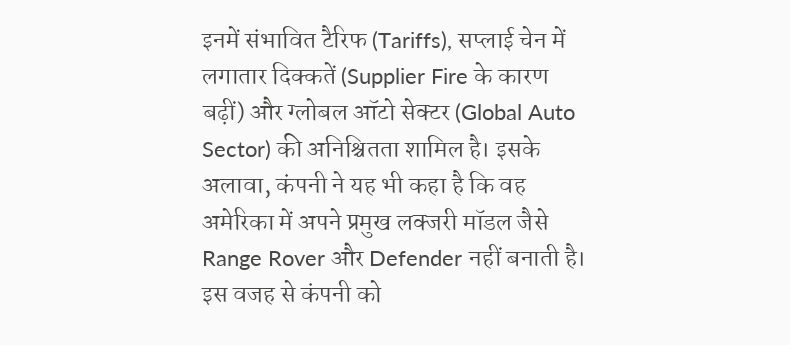इनमें संभावित टैरिफ (Tariffs), सप्लाई चेन में लगातार दिक्कतें (Supplier Fire के कारण बढ़ीं) और ग्लोबल ऑटो सेक्टर (Global Auto Sector) की अनिश्चितता शामिल है। इसके अलावा, कंपनी ने यह भी कहा है कि वह अमेरिका में अपने प्रमुख लक्जरी मॉडल जैसे Range Rover और Defender नहीं बनाती है। इस वजह से कंपनी को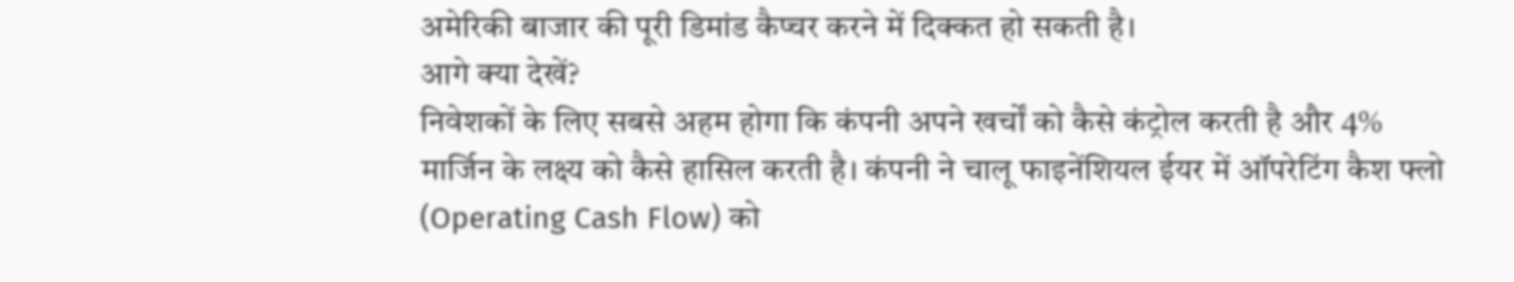अमेरिकी बाजार की पूरी डिमांड कैप्चर करने में दिक्कत हो सकती है।
आगे क्या देखें?
निवेशकों के लिए सबसे अहम होगा कि कंपनी अपने खर्चों को कैसे कंट्रोल करती है और 4% मार्जिन के लक्ष्य को कैसे हासिल करती है। कंपनी ने चालू फाइनेंशियल ईयर में ऑपरेटिंग कैश फ्लो (Operating Cash Flow) को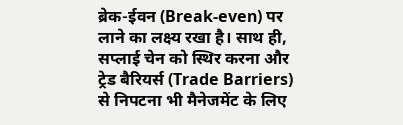ब्रेक-ईवन (Break-even) पर लाने का लक्ष्य रखा है। साथ ही, सप्लाई चेन को स्थिर करना और ट्रेड बैरियर्स (Trade Barriers) से निपटना भी मैनेजमेंट के लिए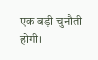एक बड़ी चुनौती होगी।